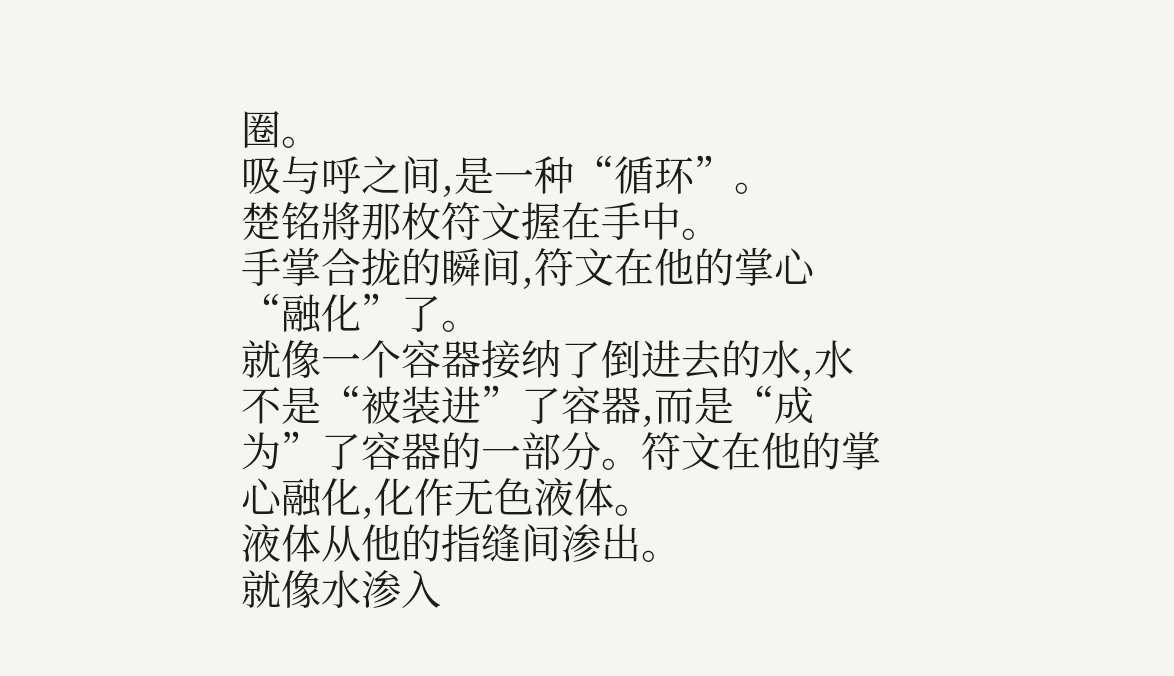圈。
吸与呼之间,是一种“循环”。
楚铭將那枚符文握在手中。
手掌合拢的瞬间,符文在他的掌心“融化”了。
就像一个容器接纳了倒进去的水,水不是“被装进”了容器,而是“成为”了容器的一部分。符文在他的掌心融化,化作无色液体。
液体从他的指缝间渗出。
就像水渗入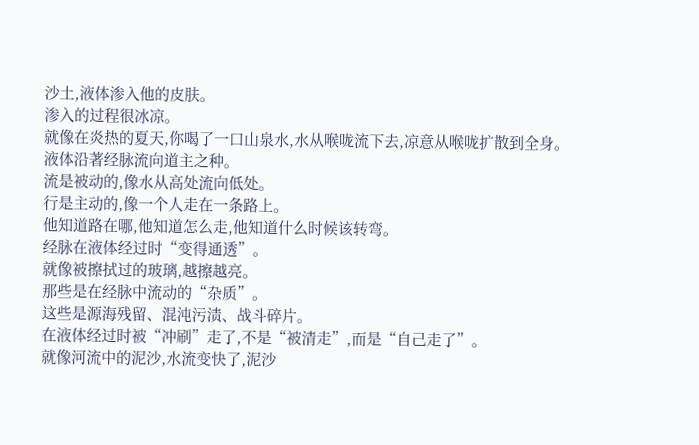沙土,液体渗入他的皮肤。
渗入的过程很冰凉。
就像在炎热的夏天,你喝了一口山泉水,水从喉咙流下去,凉意从喉咙扩散到全身。
液体沿著经脉流向道主之种。
流是被动的,像水从高处流向低处。
行是主动的,像一个人走在一条路上。
他知道路在哪,他知道怎么走,他知道什么时候该转弯。
经脉在液体经过时“变得通透”。
就像被擦拭过的玻璃,越擦越亮。
那些是在经脉中流动的“杂质”。
这些是源海残留、混沌污渍、战斗碎片。
在液体经过时被“冲刷”走了,不是“被清走”,而是“自己走了”。
就像河流中的泥沙,水流变快了,泥沙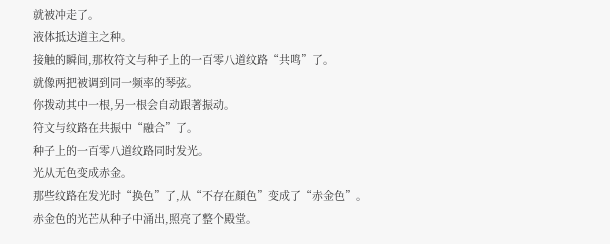就被冲走了。
液体抵达道主之种。
接触的瞬间,那枚符文与种子上的一百零八道纹路“共鸣”了。
就像两把被调到同一频率的琴弦。
你拨动其中一根,另一根会自动跟著振动。
符文与纹路在共振中“融合”了。
种子上的一百零八道纹路同时发光。
光从无色变成赤金。
那些纹路在发光时“换色”了,从“不存在顏色”变成了“赤金色”。
赤金色的光芒从种子中涌出,照亮了整个殿堂。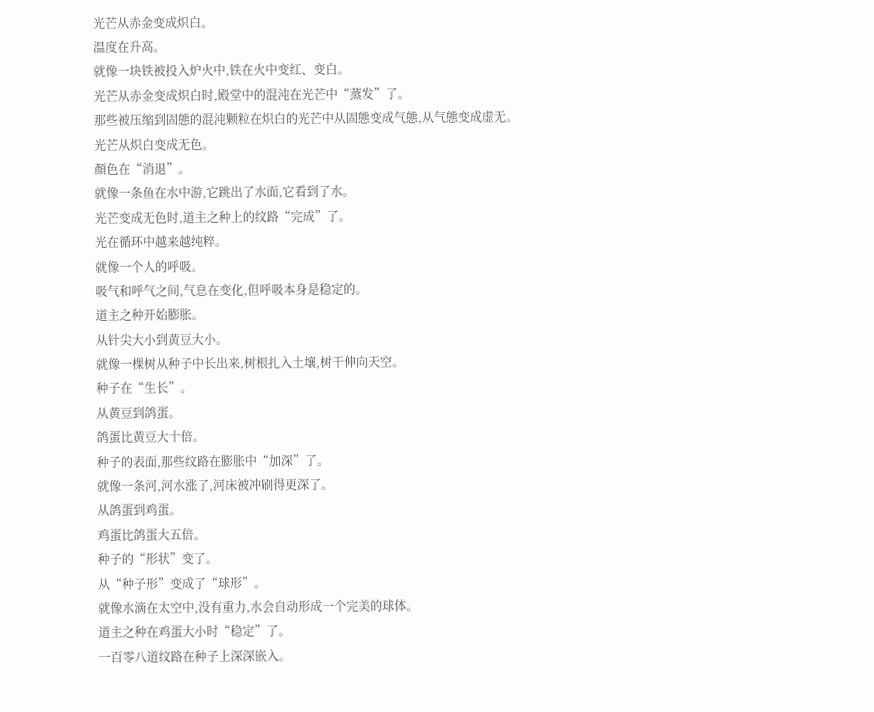光芒从赤金变成炽白。
温度在升高。
就像一块铁被投入炉火中,铁在火中变红、变白。
光芒从赤金变成炽白时,殿堂中的混沌在光芒中“蒸发”了。
那些被压缩到固態的混沌颗粒在炽白的光芒中从固態变成气態,从气態变成虚无。
光芒从炽白变成无色。
顏色在“消退”。
就像一条鱼在水中游,它跳出了水面,它看到了水。
光芒变成无色时,道主之种上的纹路“完成”了。
光在循环中越来越纯粹。
就像一个人的呼吸。
吸气和呼气之间,气息在变化,但呼吸本身是稳定的。
道主之种开始膨胀。
从针尖大小到黄豆大小。
就像一棵树从种子中长出来,树根扎入土壤,树干伸向天空。
种子在“生长”。
从黄豆到鸽蛋。
鸽蛋比黄豆大十倍。
种子的表面,那些纹路在膨胀中“加深”了。
就像一条河,河水涨了,河床被冲刷得更深了。
从鸽蛋到鸡蛋。
鸡蛋比鸽蛋大五倍。
种子的“形状”变了。
从“种子形”变成了“球形”。
就像水滴在太空中,没有重力,水会自动形成一个完美的球体。
道主之种在鸡蛋大小时“稳定”了。
一百零八道纹路在种子上深深嵌入。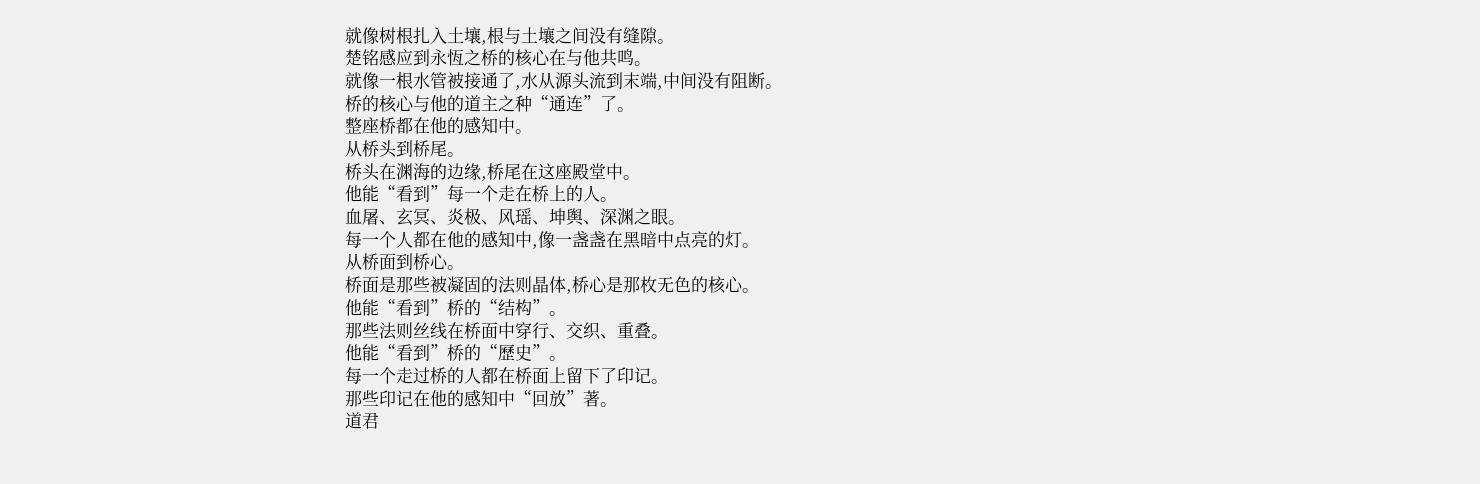就像树根扎入土壤,根与土壤之间没有缝隙。
楚铭感应到永恆之桥的核心在与他共鸣。
就像一根水管被接通了,水从源头流到末端,中间没有阻断。
桥的核心与他的道主之种“通连”了。
整座桥都在他的感知中。
从桥头到桥尾。
桥头在渊海的边缘,桥尾在这座殿堂中。
他能“看到”每一个走在桥上的人。
血屠、玄冥、炎极、风瑶、坤舆、深渊之眼。
每一个人都在他的感知中,像一盏盏在黑暗中点亮的灯。
从桥面到桥心。
桥面是那些被凝固的法则晶体,桥心是那枚无色的核心。
他能“看到”桥的“结构”。
那些法则丝线在桥面中穿行、交织、重叠。
他能“看到”桥的“歷史”。
每一个走过桥的人都在桥面上留下了印记。
那些印记在他的感知中“回放”著。
道君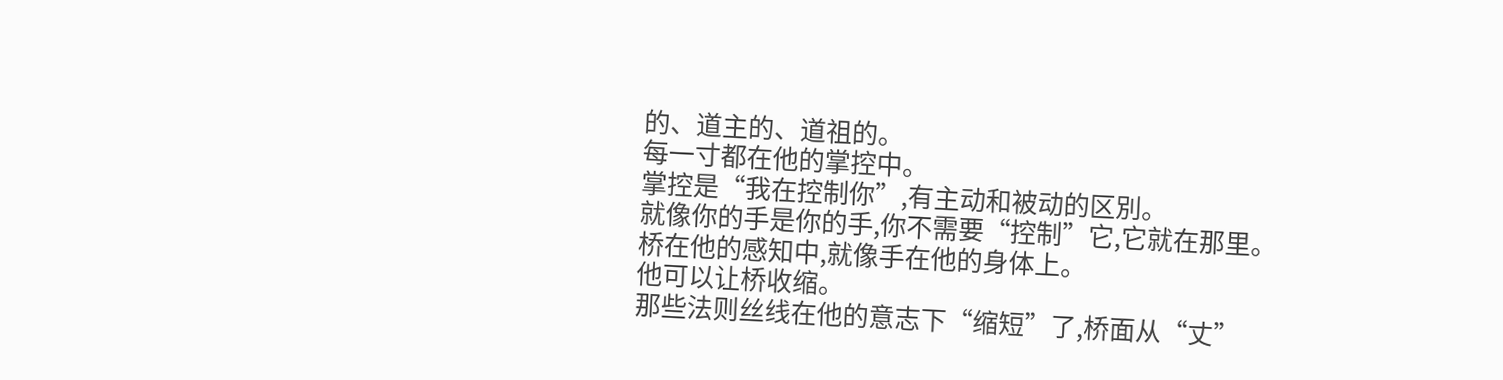的、道主的、道祖的。
每一寸都在他的掌控中。
掌控是“我在控制你”,有主动和被动的区別。
就像你的手是你的手,你不需要“控制”它,它就在那里。
桥在他的感知中,就像手在他的身体上。
他可以让桥收缩。
那些法则丝线在他的意志下“缩短”了,桥面从“丈”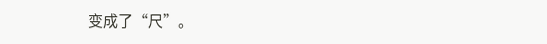变成了“尺”。